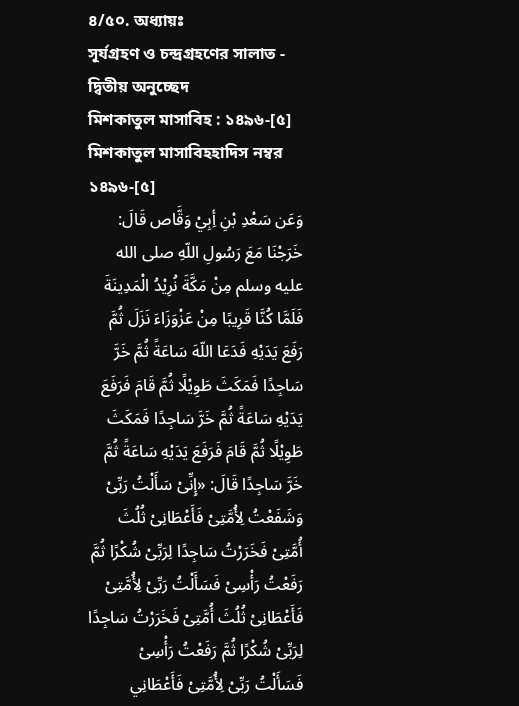৪/৫০. অধ্যায়ঃ
সূর্যগ্রহণ ও চন্দ্রগ্রহণের সালাত - দ্বিতীয় অনুচ্ছেদ
মিশকাতুল মাসাবিহ : ১৪৯৬-[৫]
মিশকাতুল মাসাবিহহাদিস নম্বর ১৪৯৬-[৫]
وَعَن سَعْدِ بْنِ أِبِيْ وَقَّاص قَالَ: خَرَجْنَا مَعَ رَسُولِ اللّهِ صلى الله عليه وسلم مِنْ مَكَّةَ نُرِيْدُ الْمَدِينَةَ فَلَمَّا كُنَّا قَرِيبًا مِنْ عَزْوَزَاءَ نَزَلَ ثُمَّ رَفَعَ يَدَيْهِ فَدَعَا اللّهَ سَاعَةً ثُمَّ خَرَّ سَاجِدًا فَمَكَثَ طَوِيْلًا ثُمَّ قَامَ فَرَفَعَ يَدَيْهِ سَاعَةً ثُمَّ خَرَّ سَاجِدًا فَمَكَثَ طَوِيْلًا ثُمَّ قَامَ فَرَفَعَ يَدَيْهِ سَاعَةً ثُمَّ خَرَّ سَاجِدًا قَالَ: «إِنِّىْ سَأَلْتُ رَبِّىْ وَشَفَعْتُ لِأُمَّتِىْ فَأَعْطَانِىْ ثُلُثَ أُمَّتِىْ فَخَرَرْتُ سَاجِدًا لِرَبِّىْ شُكْرًا ثُمَّ رَفَعْتُ رَأْسِىْ فَسَأَلْتُ رَبِّىْ لِأُمَّتِىْ فَأَعْطَانِىْ ثُلُثَ أُمَّتِىْ فَخَرَرْتُ سَاجِدًا لِرَبِّىْ شُكْرًا ثُمَّ رَفَعْتُ رَأْسِىْ فَسَأَلْتُ رَبِّىْ لِأُمَّتِىْ فَأَعْطَانِي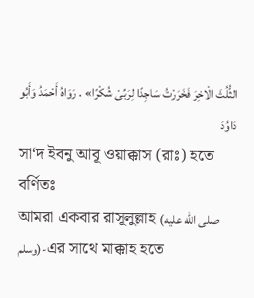الثُّلُثَ الْاخِرَ فَخَرَرْتُ سَاجِدًا لِرَبِّىْ شُكْرًا» . رَوَاهُ أَحْمَدُ وَأَبُو دَاوُدَ
সা‘দ ইবনু আবূ ওয়াক্কাস (রাঃ) হতে বর্ণিতঃ
আমরা একবার রাসূলুল্লাহ (صلى الله عليه وسلم)-এর সাথে মাক্কাহ হতে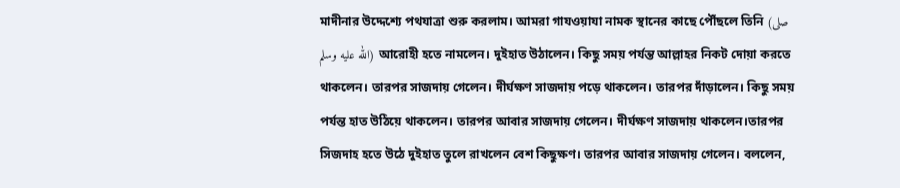মাদীনার উদ্দেশ্যে পথযাত্রা শুরু করলাম। আমরা গাযওয়াযা নামক স্থানের কাছে পৌঁছলে তিনি (صلى الله عليه وسلم) আরোহী হতে নামলেন। দুইহাত উঠালেন। কিছু সময় পর্যন্ত আল্লাহর নিকট দোয়া করতে থাকলেন। তারপর সাজদায় গেলেন। দীর্ঘক্ষণ সাজদায় পড়ে থাকলেন। তারপর দাঁড়ালেন। কিছু সময় পর্যন্ত হাত উঠিয়ে থাকলেন। তারপর আবার সাজদায় গেলেন। দীর্ঘক্ষণ সাজদায় থাকলেন।তারপর সিজদাহ হতে উঠে দুইহাত তুলে রাখলেন বেশ কিছুক্ষণ। তারপর আবার সাজদায় গেলেন। বললেন,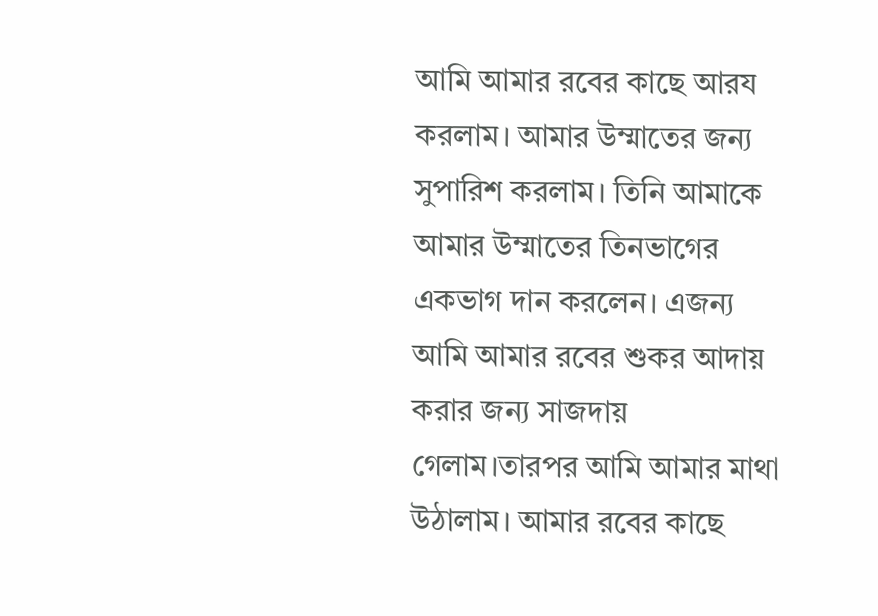আমি আমার রবের কাছে আরয করলাম। আমার উম্মাতের জন্য সুপারিশ করলাম। তিনি আমাকে আমার উম্মাতের তিনভাগের একভাগ দান করলেন। এজন্য আমি আমার রবের শুকর আদায় করার জন্য সাজদায় গেলাম।তারপর আমি আমার মাথা উঠালাম। আমার রবের কাছে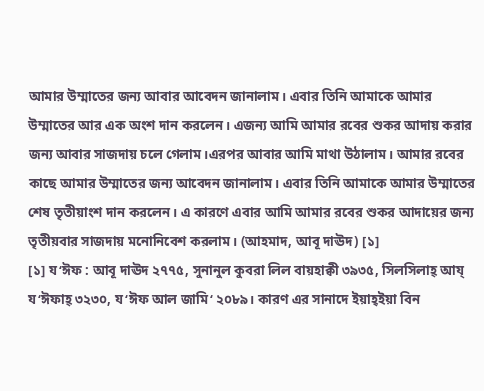আমার উম্মাতের জন্য আবার আবেদন জানালাম। এবার তিনি আমাকে আমার উম্মাতের আর এক অংশ দান করলেন। এজন্য আমি আমার রবের শুকর আদায় করার জন্য আবার সাজদায় চলে গেলাম।এরপর আবার আমি মাথা উঠালাম। আমার রবের কাছে আমার উম্মাতের জন্য আবেদন জানালাম। এবার তিনি আমাকে আমার উম্মাতের শেষ তৃতীয়াংশ দান করলেন। এ কারণে এবার আমি আমার রবের শুকর আদায়ের জন্য তৃতীয়বার সাজদায় মনোনিবেশ করলাম। (আহমাদ, আবূ দাঊদ) [১]
[১] য‘ঈফ : আবূ দাঊদ ২৭৭৫, সুনানুল কুবরা লিল বায়হাক্বী ৩৯৩৫, সিলসিলাহ্ আয্ য‘ঈফাহ্ ৩২৩০, য‘ঈফ আল জামি‘ ২০৮৯। কারণ এর সানাদে ইয়াহ্ইয়া বিন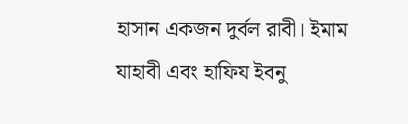হাসান একজন দুর্বল রাবী। ইমাম যাহাবী এবং হাফিয ইবনু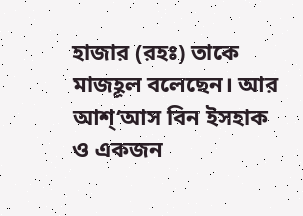হাজার (রহঃ) তাকে মাজহূল বলেছেন। আর আশ্‘আস বিন ইসহাক ও একজন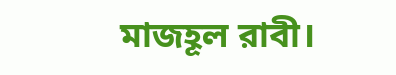মাজহূল রাবী।